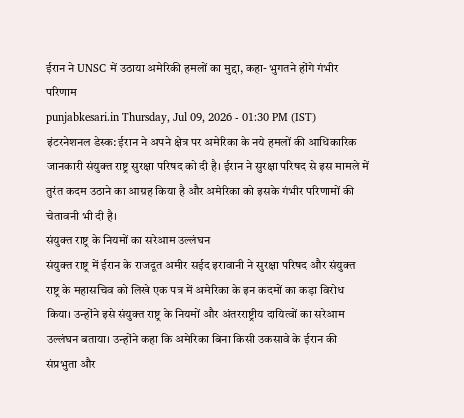ईरान ने UNSC में उठाया अमेरिकी हमलों का मुद्दा, कहा- भुगतने होंगे गंभीर परिणाम
punjabkesari.in Thursday, Jul 09, 2026 - 01:30 PM (IST)
इंटरनेशनल डेस्क: ईरान ने अपने क्षेत्र पर अमेरिका के नये हमलों की आधिकारिक जानकारी संयुक्त राष्ट्र सुरक्षा परिषद को दी है। ईरान ने सुरक्षा परिषद से इस मामले में तुरंत कदम उठाने का आग्रह किया है और अमेरिका को इसके गंभीर परिणामों की चेतावनी भी दी है।
संयुक्त राष्ट्र के नियमों का सरेआम उल्लंघन
संयुक्त राष्ट्र में ईरान के राजदूत अमीर सईद इरावानी ने सुरक्षा परिषद और संयुक्त राष्ट्र के महासचिव को लिखे एक पत्र में अमेरिका के इन कदमों का कड़ा विरोध किया। उन्होंने इसे संयुक्त राष्ट्र के नियमों और अंतरराष्ट्रीय दायित्वों का सरेआम उल्लंघन बताया। उन्होंने कहा कि अमेरिका बिना किसी उकसावे के ईरान की संप्रभुता और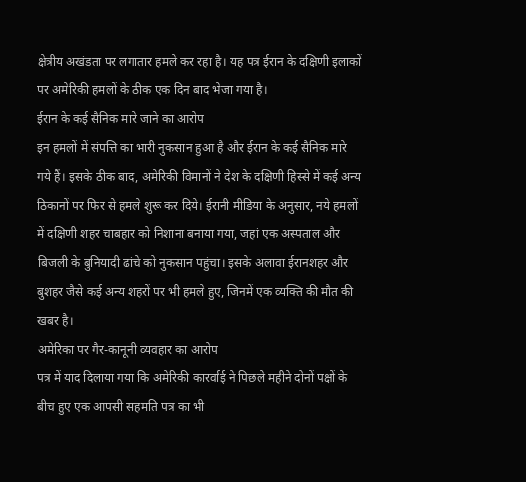क्षेत्रीय अखंडता पर लगातार हमले कर रहा है। यह पत्र ईरान के दक्षिणी इलाकों पर अमेरिकी हमलों के ठीक एक दिन बाद भेजा गया है।
ईरान के कई सैनिक मारे जाने का आरोप
इन हमलों में संपत्ति का भारी नुकसान हुआ है और ईरान के कई सैनिक मारे गये हैं। इसके ठीक बाद, अमेरिकी विमानों ने देश के दक्षिणी हिस्से में कई अन्य ठिकानों पर फिर से हमले शुरू कर दिये। ईरानी मीडिया के अनुसार, नये हमलों में दक्षिणी शहर चाबहार को निशाना बनाया गया, जहां एक अस्पताल और बिजली के बुनियादी ढांचे को नुकसान पहुंचा। इसके अलावा ईरानशहर और बुशहर जैसे कई अन्य शहरों पर भी हमले हुए, जिनमें एक व्यक्ति की मौत की खबर है।
अमेरिका पर गैर-कानूनी व्यवहार का आरोप
पत्र में याद दिलाया गया कि अमेरिकी कारर्वाई ने पिछले महीने दोनों पक्षों के बीच हुए एक आपसी सहमति पत्र का भी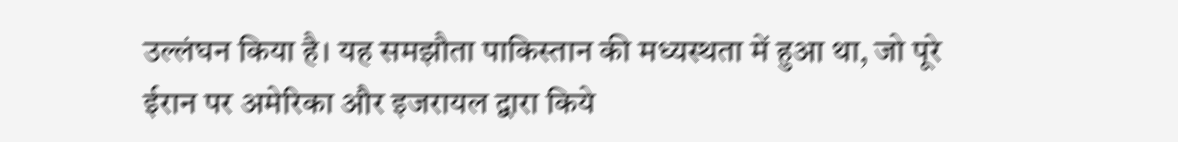उल्लंघन किया है। यह समझौता पाकिस्तान की मध्यस्थता में हुआ था, जो पूरे ईरान पर अमेरिका और इजरायल द्वारा किये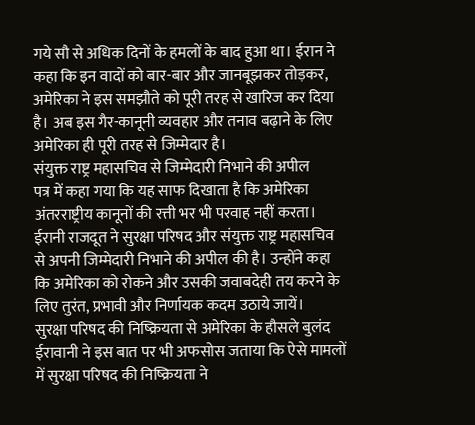गये सौ से अधिक दिनों के हमलों के बाद हुआ था। ईरान ने कहा कि इन वादों को बार-बार और जानबूझकर तोड़कर, अमेरिका ने इस समझौते को पूरी तरह से खारिज कर दिया है। अब इस गैर-कानूनी व्यवहार और तनाव बढ़ाने के लिए अमेरिका ही पूरी तरह से जिम्मेदार है।
संयुक्त राष्ट्र महासचिव से जिम्मेदारी निभाने की अपील
पत्र में कहा गया कि यह साफ दिखाता है कि अमेरिका अंतरराष्ट्रीय कानूनों की रत्ती भर भी परवाह नहीं करता। ईरानी राजदूत ने सुरक्षा परिषद और संयुक्त राष्ट्र महासचिव से अपनी जिम्मेदारी निभाने की अपील की है। उन्होंने कहा कि अमेरिका को रोकने और उसकी जवाबदेही तय करने के लिए तुरंत, प्रभावी और निर्णायक कदम उठाये जायें।
सुरक्षा परिषद की निष्क्रियता से अमेरिका के हौसले बुलंद
ईरावानी ने इस बात पर भी अफसोस जताया कि ऐसे मामलों में सुरक्षा परिषद की निष्क्रियता ने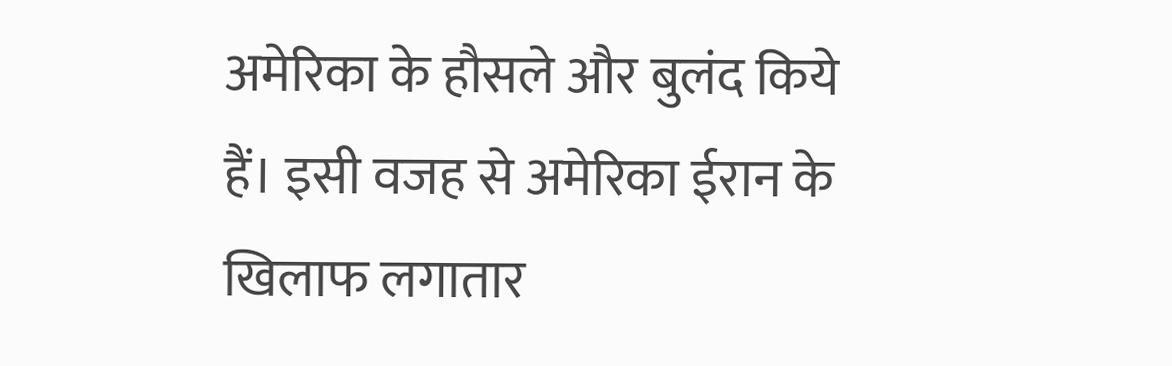अमेरिका के हौसले और बुलंद किये हैं। इसी वजह से अमेरिका ईरान के खिलाफ लगातार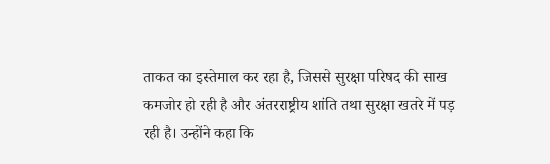ताकत का इस्तेमाल कर रहा है, जिससे सुरक्षा परिषद की साख कमजोर हो रही है और अंतरराष्ट्रीय शांति तथा सुरक्षा खतरे में पड़ रही है। उन्होंने कहा कि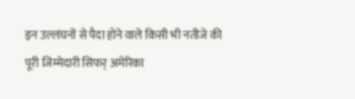इन उल्लंघनों से पैदा होने वाले किसी भी नतीजे की पूरी जिम्मेदारी सिफर् अमेरिका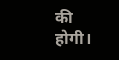की होगी।